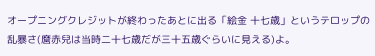オープニングクレジットが終わったあとに出る「絵金 十七歳」というテロップの乱暴さ(麿赤兒は当時二十七歳だが三十五歳ぐらいに見える)よ。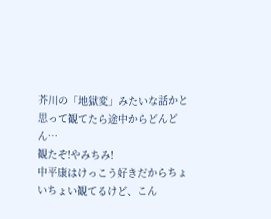芥川の「地獄変」みたいな話かと思って観てたら途中からどんどん…
観たぞ!やみちみ!
中平康はけっこう好きだからちょいちょい観てるけど、こん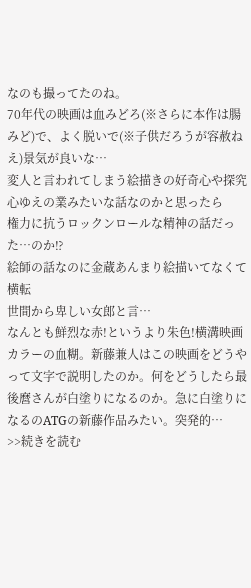なのも撮ってたのね。
70年代の映画は血みどろ(※さらに本作は腸みど)で、よく脱いで(※子供だろうが容赦ねえ)景気が良いな…
変人と言われてしまう絵描きの好奇心や探究心ゆえの業みたいな話なのかと思ったら
権力に抗うロックンロールな精神の話だった…のか⁉
絵師の話なのに金蔵あんまり絵描いてなくて横転
世間から卑しい女郎と言…
なんとも鮮烈な赤!というより朱色!横溝映画カラーの血糊。新藤兼人はこの映画をどうやって文字で説明したのか。何をどうしたら最後麿さんが白塗りになるのか。急に白塗りになるのATGの新藤作品みたい。突発的…
>>続きを読む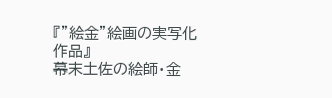『”絵金”絵画の実写化作品』
幕末土佐の絵師・金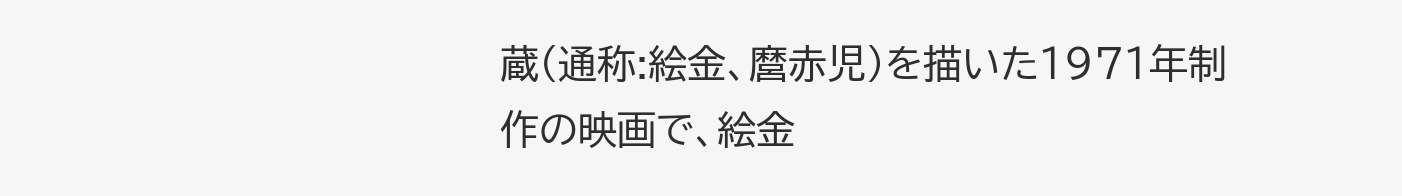蔵(通称:絵金、麿赤児)を描いた1971年制作の映画で、絵金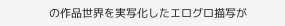の作品世界を実写化したエログロ描写が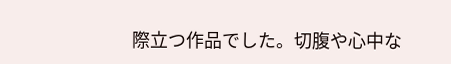際立つ作品でした。切腹や心中な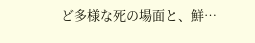ど多様な死の場面と、鮮…